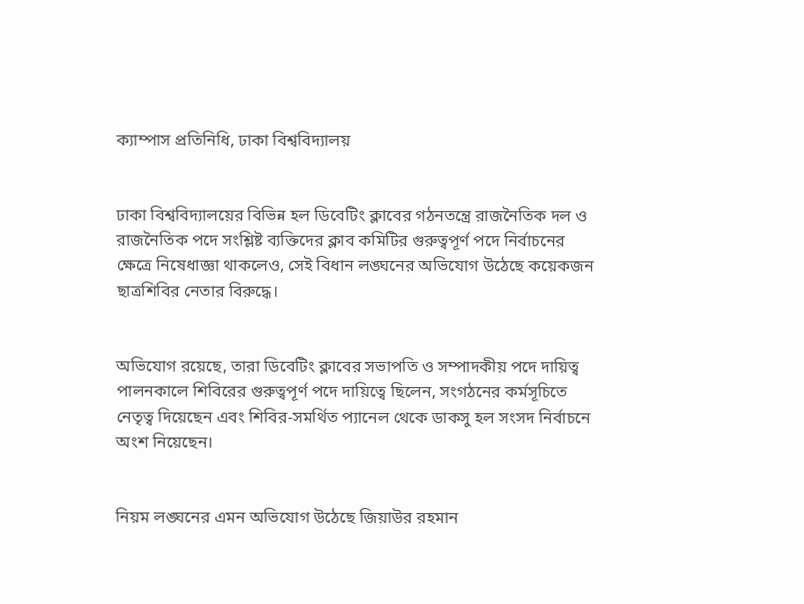ক্যাম্পাস প্রতিনিধি, ঢাকা বিশ্ববিদ্যালয়


ঢাকা বিশ্ববিদ্যালয়ের বিভিন্ন হল ডিবেটিং ক্লাবের গঠনতন্ত্রে রাজনৈতিক দল ও রাজনৈতিক পদে সংশ্লিষ্ট ব্যক্তিদের ক্লাব কমিটির গুরুত্বপূর্ণ পদে নির্বাচনের ক্ষেত্রে নিষেধাজ্ঞা থাকলেও, সেই বিধান লঙ্ঘনের অভিযোগ উঠেছে কয়েকজন ছাত্রশিবির নেতার বিরুদ্ধে।


অভিযোগ রয়েছে, তারা ডিবেটিং ক্লাবের সভাপতি ও সম্পাদকীয় পদে দায়িত্ব পালনকালে শিবিরের গুরুত্বপূর্ণ পদে দায়িত্বে ছিলেন, সংগঠনের কর্মসূচিতে নেতৃত্ব দিয়েছেন এবং শিবির-সমর্থিত প্যানেল থেকে ডাকসু হল সংসদ নির্বাচনে অংশ নিয়েছেন।


নিয়ম লঙ্ঘনের এমন অভিযোগ উঠেছে জিয়াউর রহমান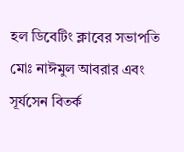হল ডিবেটিং ক্লাবের সভাপতি মোঃ নাঈমুল আবরার এবং সূর্যসেন বিতর্ক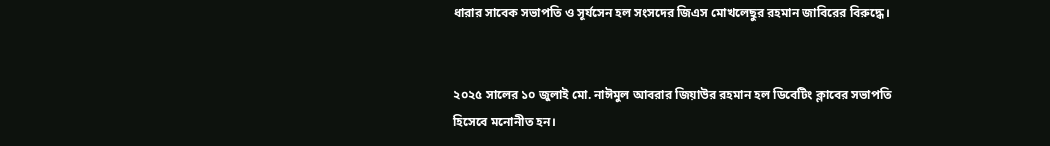ধারার সাবেক সভাপতি ও সূর্যসেন হল সংসদের জিএস মোখলেছুর রহমান জাবিরের বিরুদ্ধে।


২০২৫ সালের ১০ জুলাই মো. নাঈমুল আবরার জিয়াউর রহমান হল ডিবেটিং ক্লাবের সভাপতি হিসেবে মনোনীত হন।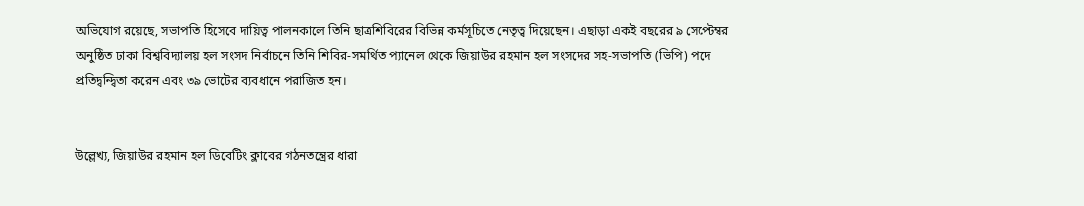অভিযোগ রয়েছে, সভাপতি হিসেবে দায়িত্ব পালনকালে তিনি ছাত্রশিবিরের বিভিন্ন কর্মসূচিতে নেতৃত্ব দিয়েছেন। এছাড়া একই বছরের ৯ সেপ্টেম্বর অনুষ্ঠিত ঢাকা বিশ্ববিদ্যালয় হল সংসদ নির্বাচনে তিনি শিবির-সমর্থিত প্যানেল থেকে জিয়াউর রহমান হল সংসদের সহ-সভাপতি (ভিপি) পদে প্রতিদ্বন্দ্বিতা করেন এবং ৩৯ ভোটের ব্যবধানে পরাজিত হন।


উল্লেখ্য, জিয়াউর রহমান হল ডিবেটিং ক্লাবের গঠনতন্ত্রের ধারা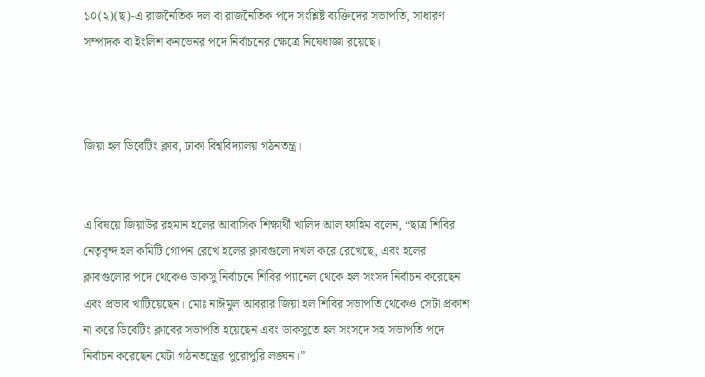১০(২)(ছ)-এ রাজনৈতিক দল বা রাজনৈতিক পদে সংশ্লিষ্ট ব্যক্তিদের সভাপতি, সাধারণ সম্পাদক বা ইংলিশ কনভেনর পদে নির্বাচনের ক্ষেত্রে নিষেধাজ্ঞা রয়েছে।



জিয়া হল ডিবেটিং ক্লাব, ঢাকা বিশ্ববিদ্যালয় গঠনতন্ত্র।


এ বিষয়ে জিয়াউর রহমান হলের আবাসিক শিক্ষার্থী খালিদ আল ফাহিম বলেন, “ছাত্র শিবির নেতৃবৃন্দ হল কমিটি গোপন রেখে হলের ক্লাবগুলো দখল করে রেখেছে, এবং হলের ক্লাবগুলোর পদে থেকেও ডাকসু নির্বাচনে শিবির প্যানেল থেকে হল সংসদ নির্বাচন করেছেন এবং প্রভাব খাটিয়েছেন। মোঃ নাঈমুল আবরার জিয়া হল শিবির সভাপতি থেকেও সেটা প্রকাশ না করে ডিবেটিং ক্লাবের সভাপতি হয়েছেন এবং ডাকসুতে হল সংসদে সহ সভাপতি পদে নির্বাচন করেছেন যেটা গঠনতন্ত্রের পুরোপুরি লঙ্ঘন।”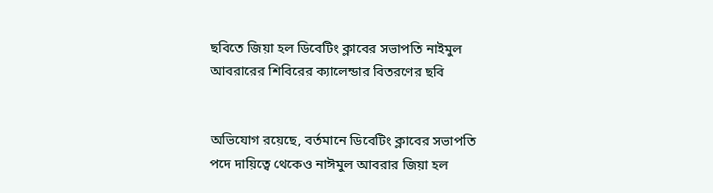ছবিতে জিয়া হল ডিবেটিং ক্লাবের সভাপতি নাইমুল আবরারের শিবিরের ক্যালেন্ডার বিতরণের ছবি


অভিযোগ রয়েছে, বর্তমানে ডিবেটিং ক্লাবের সভাপতি পদে দায়িত্বে থেকেও নাঈমুল আবরার জিয়া হল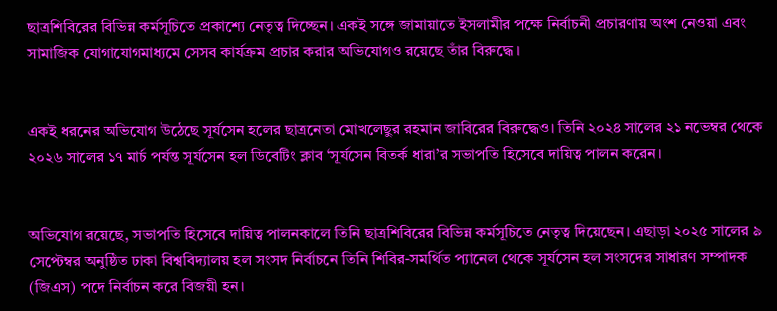ছাত্রশিবিরের বিভিন্ন কর্মসূচিতে প্রকাশ্যে নেতৃত্ব দিচ্ছেন। একই সঙ্গে জামায়াতে ইসলামীর পক্ষে নির্বাচনী প্রচারণায় অংশ নেওয়া এবং সামাজিক যোগাযোগমাধ্যমে সেসব কার্যক্রম প্রচার করার অভিযোগও রয়েছে তাঁর বিরুদ্ধে।


একই ধরনের অভিযোগ উঠেছে সূর্যসেন হলের ছাত্রনেতা মোখলেছুর রহমান জাবিরের বিরুদ্ধেও। তিনি ২০২৪ সালের ২১ নভেম্বর থেকে ২০২৬ সালের ১৭ মার্চ পর্যন্ত সূর্যসেন হল ডিবেটিং ক্লাব ‘সূর্যসেন বিতর্ক ধারা’র সভাপতি হিসেবে দায়িত্ব পালন করেন।


অভিযোগ রয়েছে, সভাপতি হিসেবে দায়িত্ব পালনকালে তিনি ছাত্রশিবিরের বিভিন্ন কর্মসূচিতে নেতৃত্ব দিয়েছেন। এছাড়া ২০২৫ সালের ৯ সেপ্টেম্বর অনুষ্ঠিত ঢাকা বিশ্ববিদ্যালয় হল সংসদ নির্বাচনে তিনি শিবির-সমর্থিত প্যানেল থেকে সূর্যসেন হল সংসদের সাধারণ সম্পাদক (জিএস) পদে নির্বাচন করে বিজয়ী হন।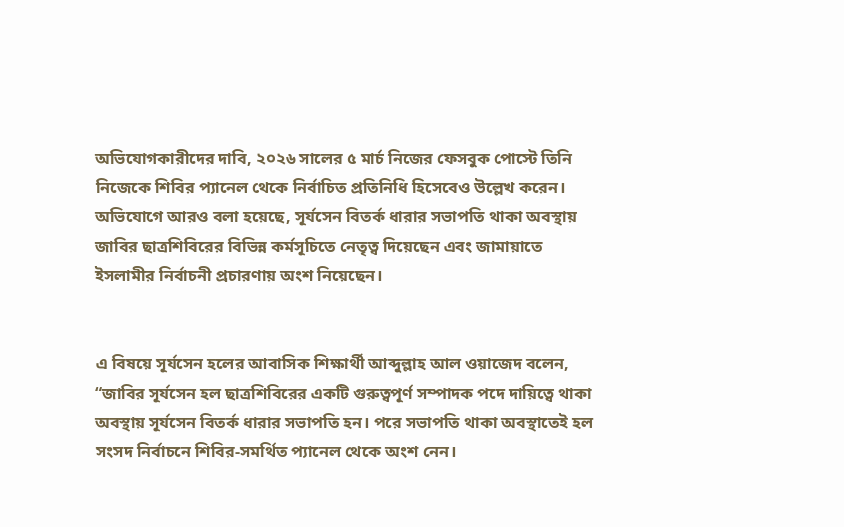অভিযোগকারীদের দাবি, ২০২৬ সালের ৫ মার্চ নিজের ফেসবুক পোস্টে তিনি নিজেকে শিবির প্যানেল থেকে নির্বাচিত প্রতিনিধি হিসেবেও উল্লেখ করেন। অভিযোগে আরও বলা হয়েছে, সূর্যসেন বিতর্ক ধারার সভাপতি থাকা অবস্থায় জাবির ছাত্রশিবিরের বিভিন্ন কর্মসূচিতে নেতৃত্ব দিয়েছেন এবং জামায়াতে ইসলামীর নির্বাচনী প্রচারণায় অংশ নিয়েছেন।


এ বিষয়ে সূর্যসেন হলের আবাসিক শিক্ষার্থী আব্দুল্লাহ আল ওয়াজেদ বলেন, “জাবির সূর্যসেন হল ছাত্রশিবিরের একটি গুরুত্বপূর্ণ সম্পাদক পদে দায়িত্বে থাকা অবস্থায় সূর্যসেন বিতর্ক ধারার সভাপতি হন। পরে সভাপতি থাকা অবস্থাতেই হল সংসদ নির্বাচনে শিবির-সমর্থিত প্যানেল থেকে অংশ নেন।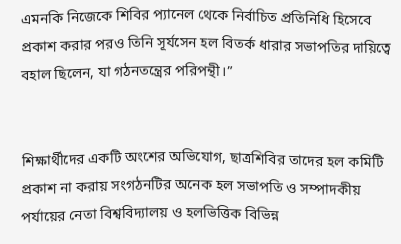এমনকি নিজেকে শিবির প্যানেল থেকে নির্বাচিত প্রতিনিধি হিসেবে প্রকাশ করার পরও তিনি সূর্যসেন হল বিতর্ক ধারার সভাপতির দায়িত্বে বহাল ছিলেন, যা গঠনতন্ত্রের পরিপন্থী।”


শিক্ষার্থীদের একটি অংশের অভিযোগ, ছাত্রশিবির তাদের হল কমিটি প্রকাশ না করায় সংগঠনটির অনেক হল সভাপতি ও সম্পাদকীয় পর্যায়ের নেতা বিশ্ববিদ্যালয় ও হলভিত্তিক বিভিন্ন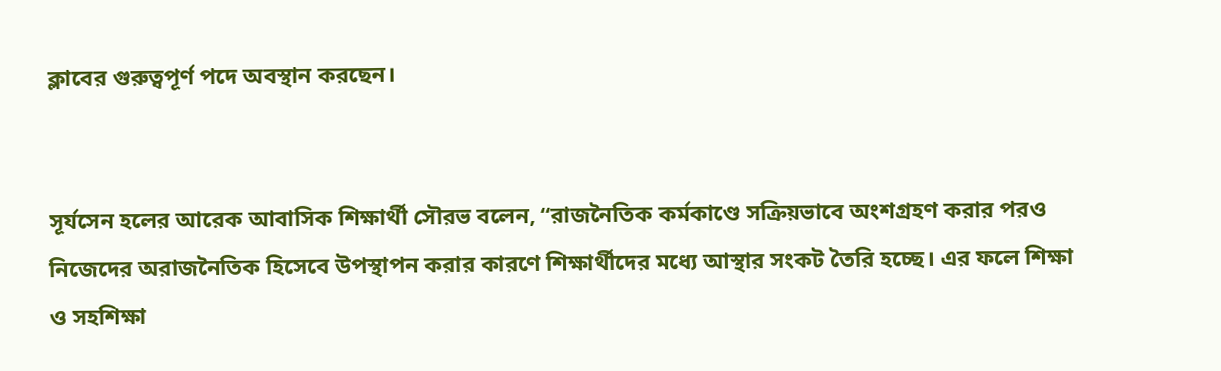ক্লাবের গুরুত্বপূর্ণ পদে অবস্থান করছেন।


সূর্যসেন হলের আরেক আবাসিক শিক্ষার্থী সৌরভ বলেন, “রাজনৈতিক কর্মকাণ্ডে সক্রিয়ভাবে অংশগ্রহণ করার পরও নিজেদের অরাজনৈতিক হিসেবে উপস্থাপন করার কারণে শিক্ষার্থীদের মধ্যে আস্থার সংকট তৈরি হচ্ছে। এর ফলে শিক্ষা ও সহশিক্ষা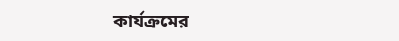কার্যক্রমের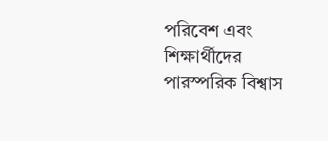পরিবেশ এবং শিক্ষার্থীদের পারস্পরিক বিশ্বাস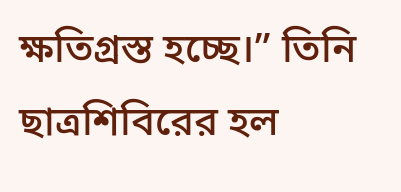ক্ষতিগ্রস্ত হচ্ছে।” তিনি ছাত্রশিবিরের হল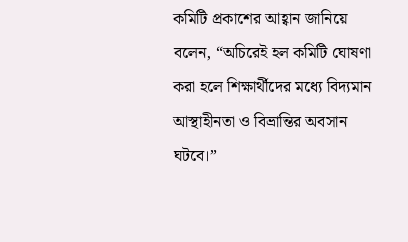কমিটি প্রকাশের আহ্বান জানিয়ে বলেন, “অচিরেই হল কমিটি ঘোষণা করা হলে শিক্ষার্থীদের মধ্যে বিদ্যমান আস্থাহীনতা ও বিভ্রান্তির অবসান ঘটবে।”